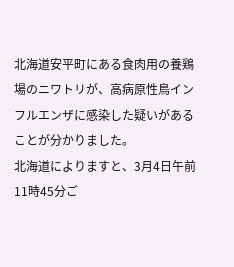北海道安平町にある食肉用の養鶏場のニワトリが、高病原性鳥インフルエンザに感染した疑いがあることが分かりました。
北海道によりますと、3月4日午前11時45分ご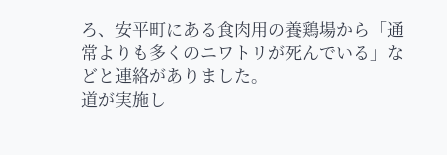ろ、安平町にある食肉用の養鶏場から「通常よりも多くのニワトリが死んでいる」などと連絡がありました。
道が実施し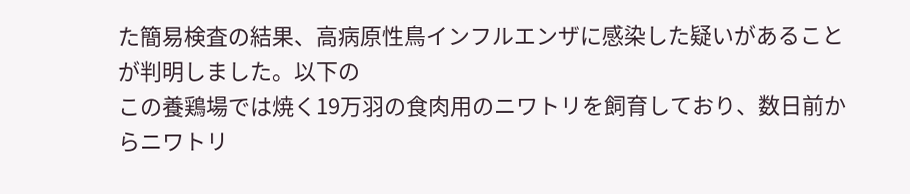た簡易検査の結果、高病原性鳥インフルエンザに感染した疑いがあることが判明しました。以下の
この養鶏場では焼く19万羽の食肉用のニワトリを飼育しており、数日前からニワトリ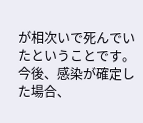が相次いで死んでいたということです。
今後、感染が確定した場合、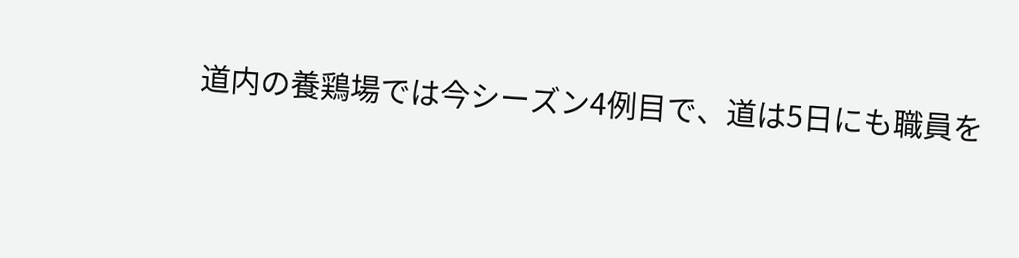道内の養鶏場では今シーズン4例目で、道は5日にも職員を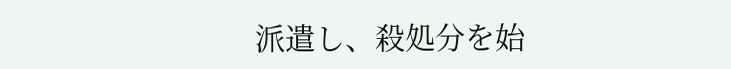派遣し、殺処分を始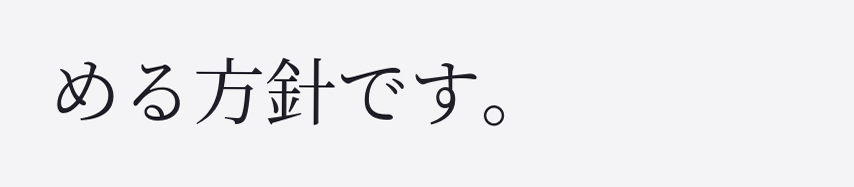める方針です。